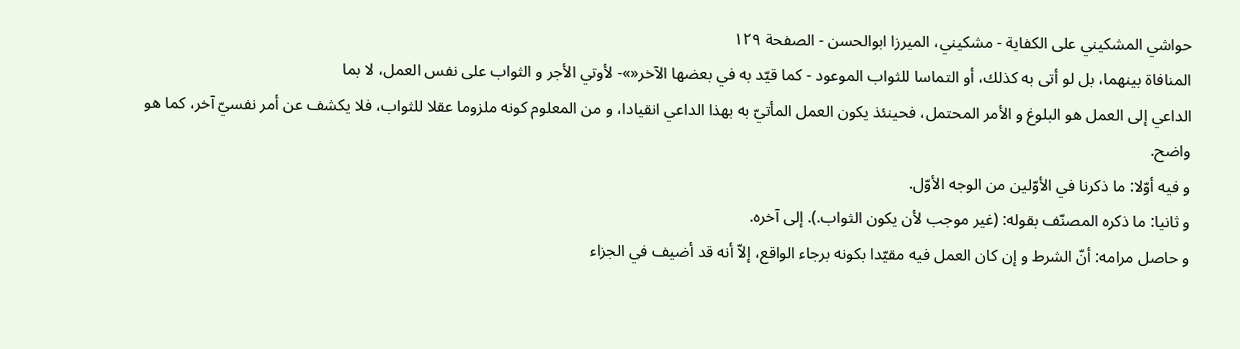حواشي المشكيني علی الكفاية - مشکیني، الميرزا ابوالحسن - الصفحة ١٢٩
المنافاة بينهما، بل لو أتى به كذلك، أو التماسا للثواب الموعود - كما قيّد به في بعضها الآخر«»- لأوتي الأجر و الثواب على نفس العمل، لا بما
الداعي إلى العمل هو البلوغ و الأمر المحتمل، فحينئذ يكون العمل المأتيّ به بهذا الداعي انقيادا، و من المعلوم كونه ملزوما عقلا للثواب، فلا يكشف عن أمر نفسيّ آخر، كما هو واضح.
و فيه أوّلا: ما ذكرنا في الأوّلين من الوجه الأوّل.
و ثانيا: ما ذكره المصنّف بقوله: (غير موجب لأن يكون الثواب.). إلى آخره.
و حاصل مرامه: أنّ الشرط و إن كان العمل فيه مقيّدا بكونه برجاء الواقع، إلاّ أنه قد أضيف في الجزاء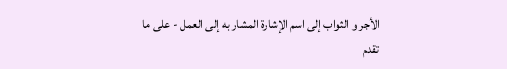الأجر و الثواب إلى اسم الإشارة المشار به إلى العمل - على ما تقدم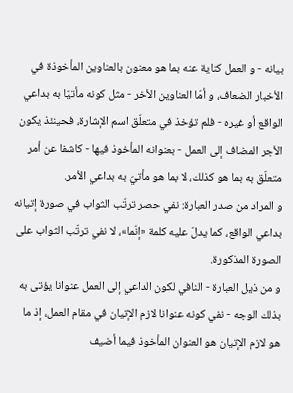بيانه - و العمل كناية عنه بما هو معنون بالعناوين المأخوذة في الأخبار الضعاف، و أمّا العناوين الأخر - مثل كونه مأتيّا به بداعي الواقع أو غيره - فلم تؤخذ في متعلّق اسم الإشارة، فحينئذ يكون الأجر المضاف إلى العمل - بعنوانه المأخوذ فيها - كاشفا عن أمر متعلّق به بما هو كذلك، لا بما هو مأتيّ به بداعي الأمر.
و المراد من صدر العبارة: نفي حصر ترتّب الثواب في صورة إتيانه بداعي الواقع، كما يدلّ عليه كلمة «إنّما»، لا نفي ترتّب الثواب على الصورة المذكورة.
و من ذيل العبارة - النافي لكون الداعي إلى العمل عنوانا يؤتى به بذلك الوجه - نفي كونه عنوانا لازم الإتيان في مقام العمل، إذ ما هو لازم الإتيان هو العنوان المأخوذ فيما أضيف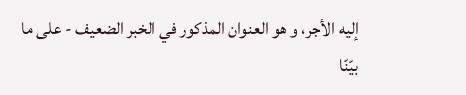إليه الأجر، و هو العنوان المذكور في الخبر الضعيف - على ما بيّنّا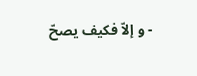- و إلاّ فكيف يصحّ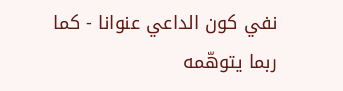نفي كون الداعي عنوانا - كما ربما يتوهّمه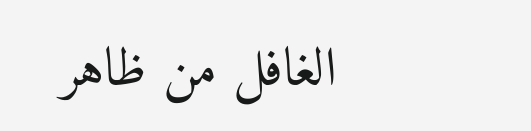الغافل من ظاهر